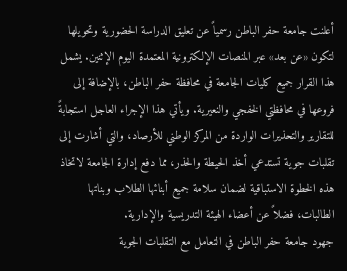أعلنت جامعة حفر الباطن رسمياً عن تعليق الدراسة الحضورية وتحويلها لتكون «عن بعد» عبر المنصات الإلكترونية المعتمدة اليوم الإثنين. يشمل هذا القرار جميع كليات الجامعة في محافظة حفر الباطن، بالإضافة إلى فروعها في محافظتي الخفجي والنعيرية. ويأتي هذا الإجراء العاجل استجابةً للتقارير والتحذيرات الواردة من المركز الوطني للأرصاد، والتي أشارت إلى تقلبات جوية تستدعي أخذ الحيطة والحذر، مما دفع إدارة الجامعة لاتخاذ هذه الخطوة الاستباقية لضمان سلامة جميع أبنائها الطلاب وبناتها الطالبات، فضلاً عن أعضاء الهيئة التدريسية والإدارية.
جهود جامعة حفر الباطن في التعامل مع التقلبات الجوية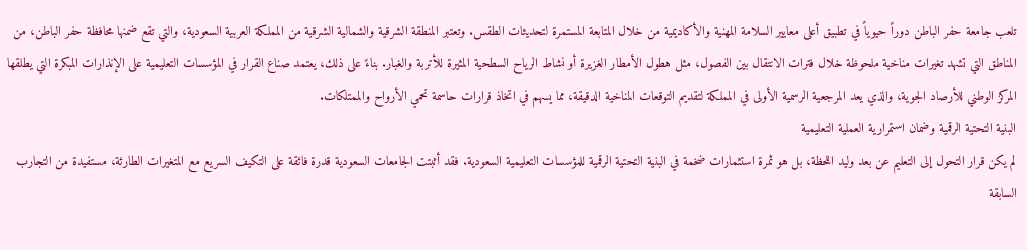تلعب جامعة حفر الباطن دوراً حيوياً في تطبيق أعلى معايير السلامة المهنية والأكاديمية من خلال المتابعة المستمرة لتحديثات الطقس. وتعتبر المنطقة الشرقية والشمالية الشرقية من المملكة العربية السعودية، والتي تقع ضمنها محافظة حفر الباطن، من المناطق التي تشهد تغيرات مناخية ملحوظة خلال فترات الانتقال بين الفصول، مثل هطول الأمطار الغزيرة أو نشاط الرياح السطحية المثيرة للأتربة والغبار. بناءً على ذلك، يعتمد صناع القرار في المؤسسات التعليمية على الإنذارات المبكرة التي يطلقها المركز الوطني للأرصاد الجوية، والذي يعد المرجعية الرسمية الأولى في المملكة لتقديم التوقعات المناخية الدقيقة، مما يسهم في اتخاذ قرارات حاسمة تحمي الأرواح والممتلكات.
البنية التحتية الرقمية وضمان استمرارية العملية التعليمية
لم يكن قرار التحول إلى التعليم عن بعد وليد اللحظة، بل هو ثمرة استثمارات ضخمة في البنية التحتية الرقمية للمؤسسات التعليمية السعودية. فقد أثبتت الجامعات السعودية قدرة فائقة على التكيف السريع مع المتغيرات الطارئة، مستفيدة من التجارب السابقة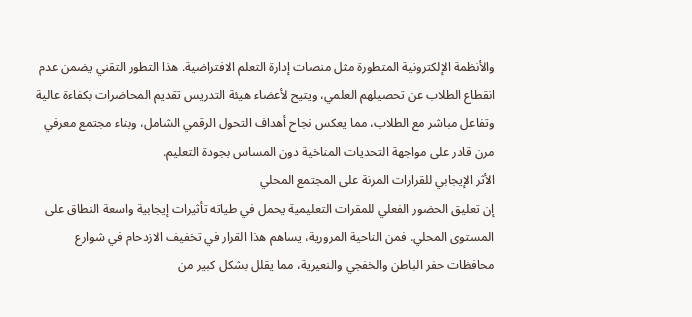والأنظمة الإلكترونية المتطورة مثل منصات إدارة التعلم الافتراضية. هذا التطور التقني يضمن عدم انقطاع الطلاب عن تحصيلهم العلمي، ويتيح لأعضاء هيئة التدريس تقديم المحاضرات بكفاءة عالية وتفاعل مباشر مع الطلاب، مما يعكس نجاح أهداف التحول الرقمي الشامل، وبناء مجتمع معرفي مرن قادر على مواجهة التحديات المناخية دون المساس بجودة التعليم.
الأثر الإيجابي للقرارات المرنة على المجتمع المحلي
إن تعليق الحضور الفعلي للمقرات التعليمية يحمل في طياته تأثيرات إيجابية واسعة النطاق على المستوى المحلي. فمن الناحية المرورية، يساهم هذا القرار في تخفيف الازدحام في شوارع محافظات حفر الباطن والخفجي والنعيرية، مما يقلل بشكل كبير من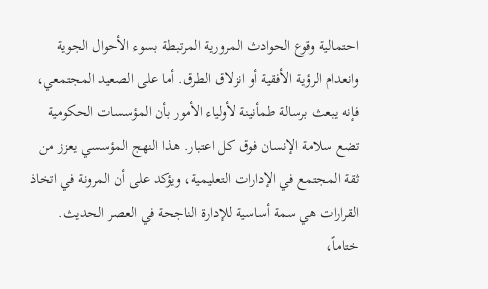احتمالية وقوع الحوادث المرورية المرتبطة بسوء الأحوال الجوية وانعدام الرؤية الأفقية أو انزلاق الطرق. أما على الصعيد المجتمعي، فإنه يبعث برسالة طمأنينة لأولياء الأمور بأن المؤسسات الحكومية تضع سلامة الإنسان فوق كل اعتبار. هذا النهج المؤسسي يعزز من ثقة المجتمع في الإدارات التعليمية، ويؤكد على أن المرونة في اتخاذ القرارات هي سمة أساسية للإدارة الناجحة في العصر الحديث.
ختاماً،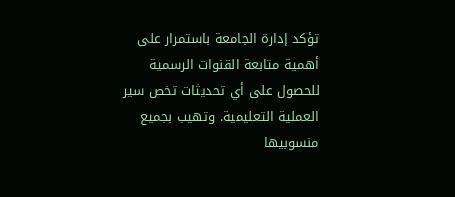تؤكد إدارة الجامعة باستمرار على أهمية متابعة القنوات الرسمية للحصول على أي تحديثات تخص سير العملية التعليمية. وتهيب بجميع منسوبيها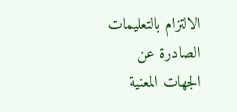الالتزام بالتعليمات الصادرة عن الجهات المعنية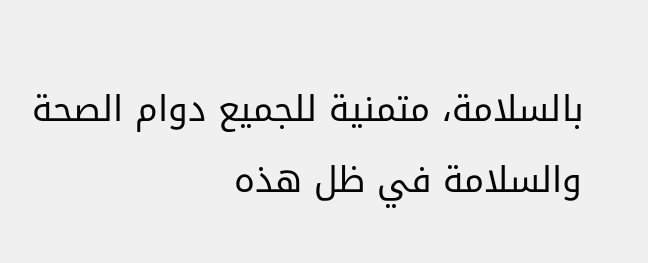بالسلامة، متمنية للجميع دوام الصحة والسلامة في ظل هذه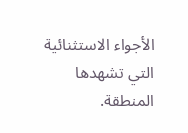الأجواء الاستثنائية التي تشهدها المنطقة.